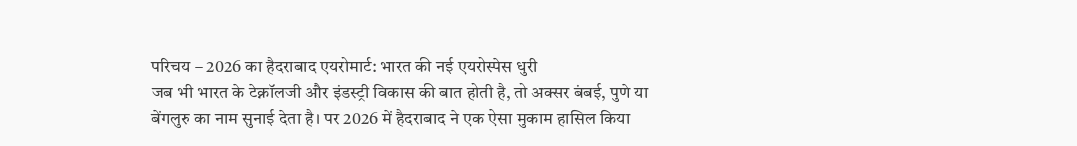परिचय – 2026 का हैदराबाद एयरोमार्ट: भारत की नई एयरोस्पेस धुरी
जब भी भारत के टेक्नॉलजी और इंडस्ट्री विकास की बात होती है, तो अक्सर बंबई, पुणे या बेंगलुरु का नाम सुनाई देता है। पर 2026 में हैदराबाद ने एक ऐसा मुकाम हासिल किया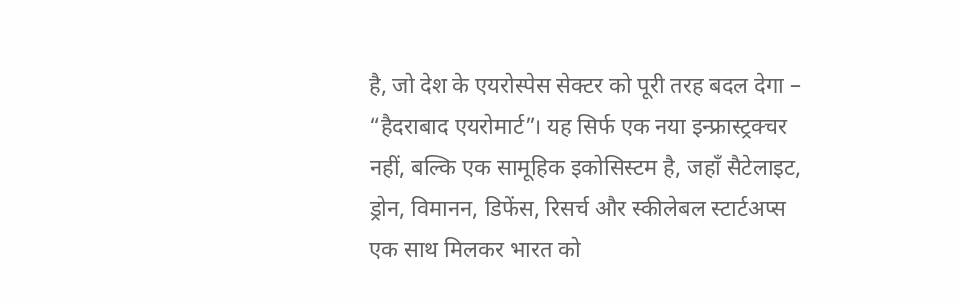है, जो देश के एयरोस्पेस सेक्टर को पूरी तरह बदल देगा – “हैदराबाद एयरोमार्ट”। यह सिर्फ एक नया इन्फ्रास्ट्रक्चर नहीं, बल्कि एक सामूहिक इकोसिस्टम है, जहाँ सैटेलाइट, ड्रोन, विमानन, डिफेंस, रिसर्च और स्कीलेबल स्टार्टअप्स एक साथ मिलकर भारत को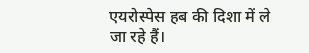एयरोस्पेस हब की दिशा में ले जा रहे हैं।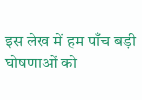इस लेख में हम पाँच बड़ी घोषणाओं को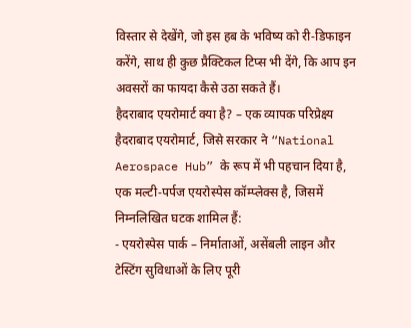विस्तार से देखेंगे, जो इस हब के भविष्य को री‑डिफाइन करेंगे, साथ ही कुछ प्रैक्टिकल टिप्स भी देंगे, कि आप इन अवसरों का फायदा कैसे उठा सकते हैं।
हैदराबाद एयरोमार्ट क्या है? – एक व्यापक परिप्रेक्ष्य
हैदराबाद एयरोमार्ट, जिसे सरकार ने “National Aerospace Hub” के रूप में भी पहचान दिया है, एक मल्टी‑पर्पज एयरोस्पेस कॉम्प्लेक्स है, जिसमें निम्नलिखित घटक शामिल हैं:
- एयरोस्पेस पार्क – निर्माताओं, असेंबली लाइन और टेस्टिंग सुविधाओं के लिए पूरी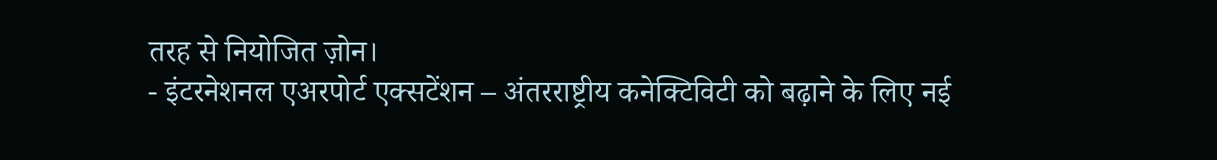तरह से नियोजित ज़ोन।
- इंटरनेशनल एअरपोर्ट एक्सटेंशन – अंतरराष्ट्रीय कनेक्टिविटी को बढ़ाने के लिए नई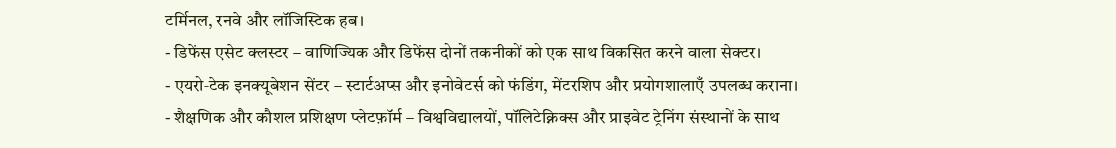टर्मिनल, रनवे और लॉजिस्टिक हब।
- डिफेंस एसेट क्लस्टर – वाणिज्यिक और डिफेंस दोनों तकनीकों को एक साथ विकसित करने वाला सेक्टर।
- एयरो‑टेक इनक्यूबेशन सेंटर – स्टार्टअप्स और इनोवेटर्स को फंडिंग, मेंटरशिप और प्रयोगशालाएँ उपलब्ध कराना।
- शैक्षणिक और कौशल प्रशिक्षण प्लेटफ़ॉर्म – विश्वविद्यालयों, पॉलिटेक्निक्स और प्राइवेट ट्रेनिंग संस्थानों के साथ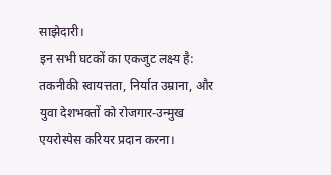साझेदारी।
इन सभी घटकों का एकजुट लक्ष्य है: तकनीकी स्वायत्तता, निर्यात उम्राना, और युवा देशभक्तों को रोजगार‑उन्मुख एयरोस्पेस करियर प्रदान करना।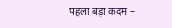पहला बड़ा कदम –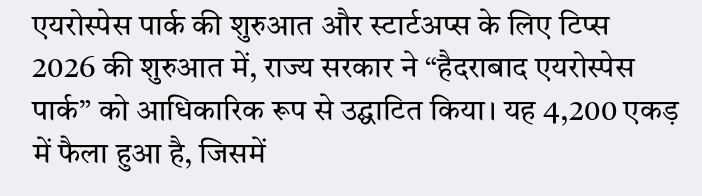एयरोस्पेस पार्क की शुरुआत और स्टार्टअप्स के लिए टिप्स
2026 की शुरुआत में, राज्य सरकार ने “हैदराबाद एयरोस्पेस पार्क” को आधिकारिक रूप से उद्घाटित किया। यह 4,200 एकड़ में फैला हुआ है, जिसमें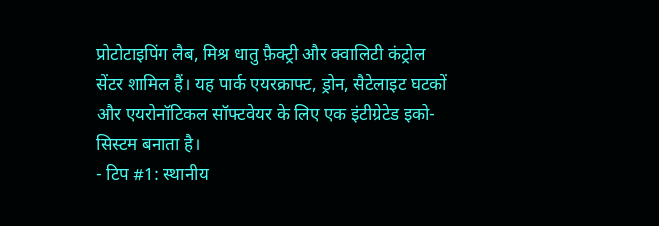प्रोटोटाइपिंग लैब, मिश्र धातु फ़ैक्ट्री और क्वालिटी कंट्रोल सेंटर शामिल हैं। यह पार्क एयरक्राफ्ट, ड्रोन, सैटेलाइट घटकों और एयरोनॉटिकल सॉफ्टवेयर के लिए एक इंटीग्रेटेड इको-सिस्टम बनाता है।
- टिप #1: स्थानीय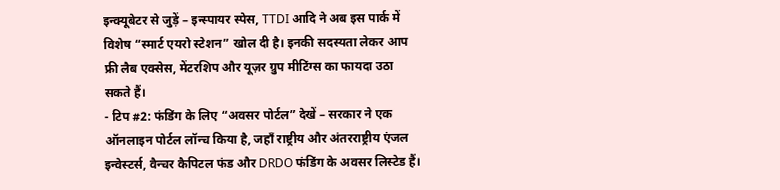इन्क्यूबेटर से जुड़ें – इन्स्पायर स्पेस, TTDI आदि ने अब इस पार्क में विशेष “स्मार्ट एयरो स्टेशन” खोल दी है। इनकी सदस्यता लेकर आप फ्री लैब एक्सेस, मेंटरशिप और यूज़र ग्रुप मीटिंग्स का फायदा उठा सकते हैं।
- टिप #2: फंडिंग के लिए “अवसर पोर्टल” देखें – सरकार ने एक ऑनलाइन पोर्टल लॉन्च किया है, जहाँ राष्ट्रीय और अंतरराष्ट्रीय एंजल इन्वेस्टर्स, वैन्चर कैपिटल फंड और DRDO फंडिंग के अवसर लिस्टेड हैं।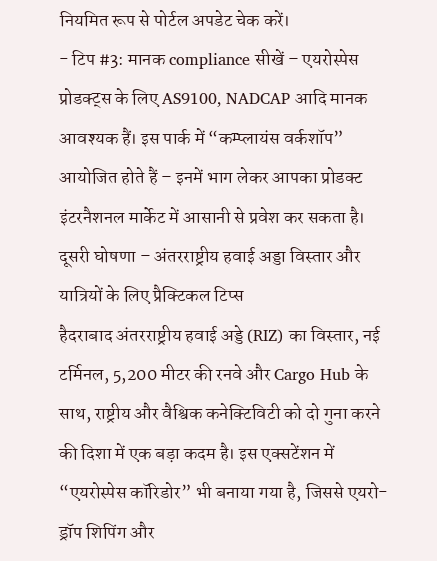नियमित रूप से पोर्टल अपडेट चेक करें।
- टिप #3: मानक compliance सीखें – एयरोस्पेस प्रोडक्ट्स के लिए AS9100, NADCAP आदि मानक आवश्यक हैं। इस पार्क में “कम्प्लायंस वर्कशॉप” आयोजित होते हैं – इनमें भाग लेकर आपका प्रोडक्ट इंटरनैशनल मार्केट में आसानी से प्रवेश कर सकता है।
दूसरी घोषणा – अंतरराष्ट्रीय हवाई अड्डा विस्तार और यात्रियों के लिए प्रैक्टिकल टिप्स
हैदराबाद अंतरराष्ट्रीय हवाई अड्डे (RIZ) का विस्तार, नई टर्मिनल, 5,200 मीटर की रनवे और Cargo Hub के साथ, राष्ट्रीय और वैश्विक कनेक्टिविटी को दो गुना करने की दिशा में एक बड़ा कदम है। इस एक्सटेंशन में “एयरोस्पेस कॉरिडोर” भी बनाया गया है, जिससे एयरो-ड्रॉप शिपिंग और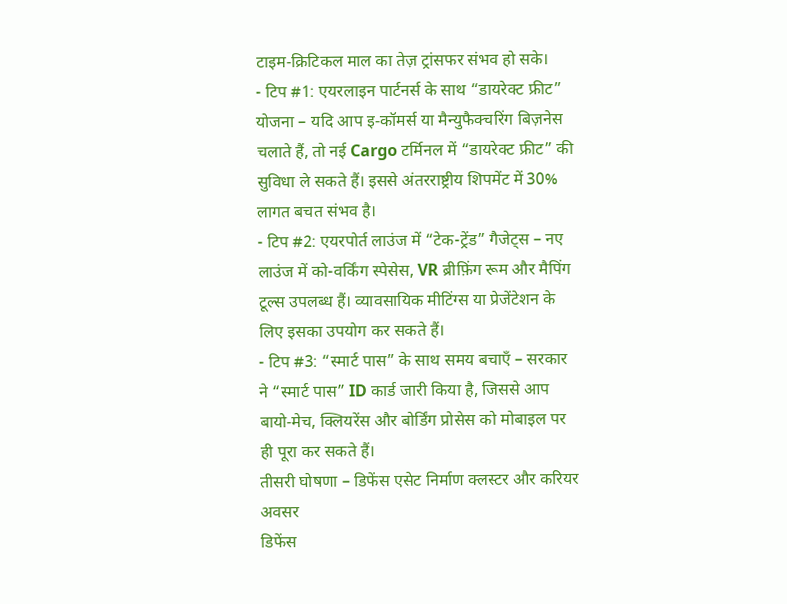टाइम‑क्रिटिकल माल का तेज़ ट्रांसफर संभव हो सके।
- टिप #1: एयरलाइन पार्टनर्स के साथ “डायरेक्ट फ्रीट” योजना – यदि आप इ‑कॉमर्स या मैन्युफैक्चरिंग बिज़नेस चलाते हैं, तो नई Cargo टर्मिनल में “डायरेक्ट फ्रीट” की सुविधा ले सकते हैं। इससे अंतरराष्ट्रीय शिपमेंट में 30% लागत बचत संभव है।
- टिप #2: एयरपोर्त लाउंज में “टेक-ट्रेंड” गैजेट्स – नए लाउंज में को-वर्किंग स्पेसेस, VR ब्रीफ़िंग रूम और मैपिंग टूल्स उपलब्ध हैं। व्यावसायिक मीटिंग्स या प्रेजेंटेशन के लिए इसका उपयोग कर सकते हैं।
- टिप #3: “स्मार्ट पास” के साथ समय बचाएँ – सरकार ने “स्मार्ट पास” ID कार्ड जारी किया है, जिससे आप बायो‑मेच, क्लियरेंस और बोर्डिंग प्रोसेस को मोबाइल पर ही पूरा कर सकते हैं।
तीसरी घोषणा – डिफेंस एसेट निर्माण क्लस्टर और करियर अवसर
डिफेंस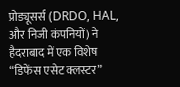प्रोड्यूसर्स (DRDO, HAL, और निजी कंपनियों) ने हैदराबाद में एक विशेष “डिफेंस एसेट क्लस्टर”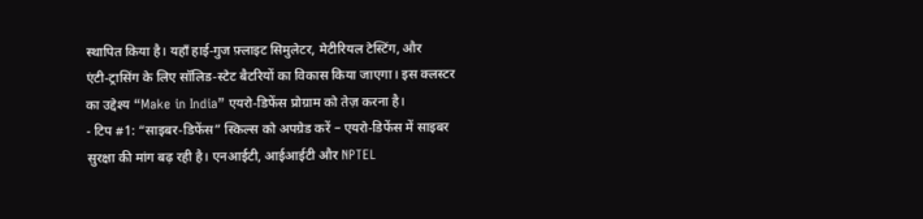स्थापित किया है। यहाँ हाई‑गुज फ़्लाइट सिमुलेटर, मेटीरियल टेस्टिंग, और एंटी‑ट्रासिंग के लिए सॉलिड‑स्टेट बैटरियों का विकास किया जाएगा। इस क्लस्टर का उद्देश्य “Make in India” एयरो‑डिफेंस प्रोग्राम को तेज़ करना है।
- टिप #1: “साइबर‑डिफेंस” स्किल्स को अपग्रेड करें – एयरो‑डिफेंस में साइबर सुरक्षा की मांग बढ़ रही है। एनआईटी, आईआईटी और NPTEL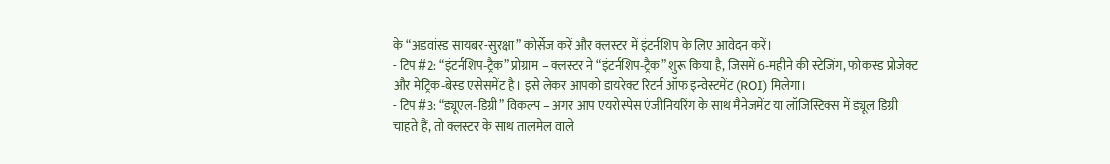के “अडवांस्ड सायबर-सुरक्षा” कोर्सेज करें और क्लस्टर में इंटर्नशिप के लिए आवेदन करें।
- टिप #2: “इंटर्नशिप‑ट्रैक” प्रोग्राम – क्लस्टर ने “इंटर्नशिप‑ट्रैक” शुरू किया है, जिसमें 6‑महीने की स्टेजिंग, फोकस्ड प्रोजेक्ट और मेट्रिक‑बेस्ड एसेसमेंट है। इसे लेकर आपको डायरेक्ट रिटर्न ऑफ इन्वेस्टमेंट (ROI) मिलेगा।
- टिप #3: “ड्यूएल‑डिग्री” विकल्प – अगर आप एयरोस्पेस एंजीनियरिंग के साथ मैनेजमेंट या लॉजिस्टिक्स में ड्यूल डिग्री चाहते हैं, तो क्लस्टर के साथ तालमेल वाले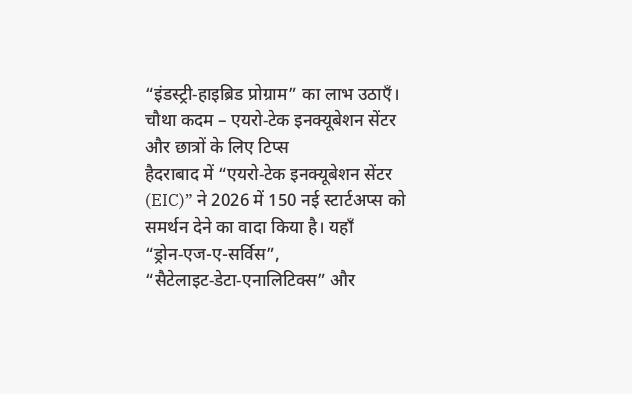“इंडस्ट्री‑हाइब्रिड प्रोग्राम” का लाभ उठाएँ।
चौथा कदम – एयरो‑टेक इनक्यूबेशन सेंटर और छात्रों के लिए टिप्स
हैदराबाद में “एयरो‑टेक इनक्यूबेशन सेंटर (EIC)” ने 2026 में 150 नई स्टार्टअप्स को समर्थन देने का वादा किया है। यहाँ “ड्रोन‑एज-ए-सर्विस”, “सैटेलाइट‑डेटा‑एनालिटिक्स” और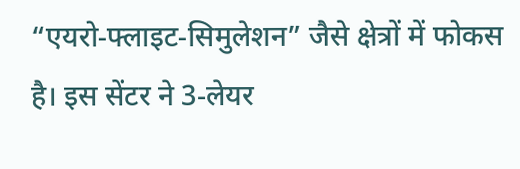“एयरो‑फ्लाइट‑सिमुलेशन” जैसे क्षेत्रों में फोकस है। इस सेंटर ने 3‑लेयर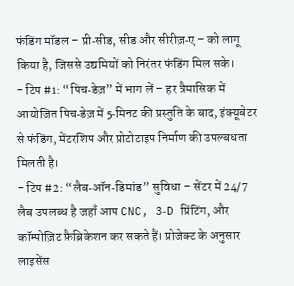फंडिंग मॉडल – प्री‑सीड, सीड और सीरीज़‑ए – को लागू किया है, जिससे उद्यमियों को निरंतर फंडिंग मिल सके।
- टिप #1: “पिच‑डेज़” में भाग लें – हर त्रैमासिक में आयोजित पिच‑डेज़ में 5‑मिनट की प्रस्तुति के बाद, इंक्यूबेटर से फंडिंग, मेंटरशिप और प्रोटोटाइप निर्माण की उपल्बधता मिलती है।
- टिप #2: “लैब‑ऑन‑डिमांड” सुविधा – सेंटर में 24/7 लैब उपलब्ध है जहाँ आप CNC, 3‑D प्रिंटिंग, और कॉम्पोज़िट फ़ैब्रिकेशन कर सकते हैं। प्रोजेक्ट के अनुसार लाइसेंस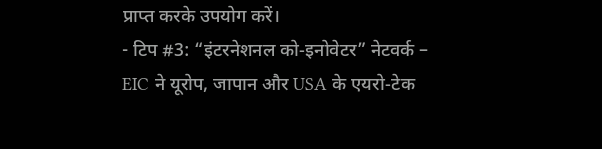प्राप्त करके उपयोग करें।
- टिप #3: “इंटरनेशनल को‑इनोवेटर” नेटवर्क – EIC ने यूरोप, जापान और USA के एयरो‑टेक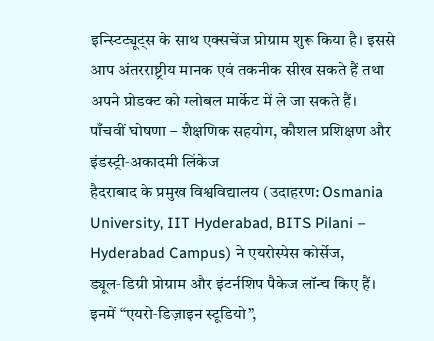इन्स्टिट्यूट्स के साथ एक्सचेंज प्रोग्राम शुरू किया है। इससे आप अंतरराष्ट्रीय मानक एवं तकनीक सीख सकते हैं तथा अपने प्रोडक्ट को ग्लोबल मार्केट में ले जा सकते हैं।
पाँचवीं घोषणा – शैक्षणिक सहयोग, कौशल प्रशिक्षण और इंडस्ट्री‑अकादमी लिंकेज
हैदराबाद के प्रमुख विश्वविद्यालय (उदाहरण: Osmania University, IIT Hyderabad, BITS Pilani – Hyderabad Campus) ने एयरोस्पेस कोर्सेज, ड्यूल‑डिग्री प्रोग्राम और इंटर्नशिप पैकेज लॉन्च किए हैं। इनमें “एयरो‑डिज़ाइन स्टूडियो”,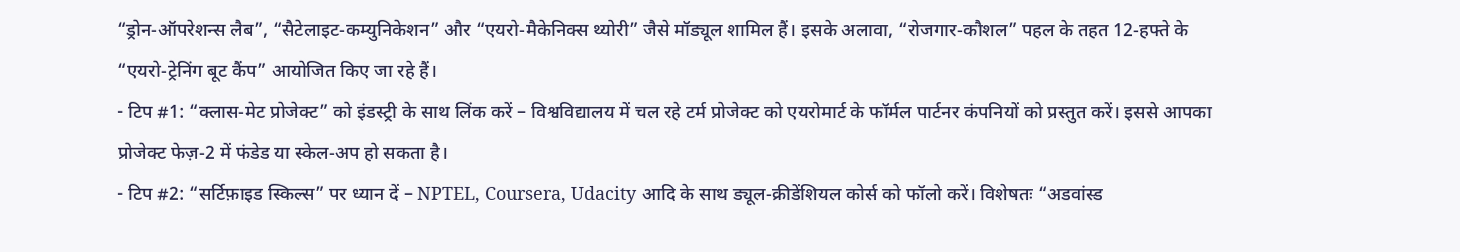“ड्रोन‑ऑपरेशन्स लैब”, “सैटेलाइट‑कम्युनिकेशन” और “एयरो‑मैकेनिक्स थ्योरी” जैसे मॉड्यूल शामिल हैं। इसके अलावा, “रोजगार‑कौशल” पहल के तहत 12‑हफ्ते के “एयरो‑ट्रेनिंग बूट कैंप” आयोजित किए जा रहे हैं।
- टिप #1: “क्लास‑मेट प्रोजेक्ट” को इंडस्ट्री के साथ लिंक करें – विश्वविद्यालय में चल रहे टर्म प्रोजेक्ट को एयरोमार्ट के फॉर्मल पार्टनर कंपनियों को प्रस्तुत करें। इससे आपका प्रोजेक्ट फेज़‑2 में फंडेड या स्केल‑अप हो सकता है।
- टिप #2: “सर्टिफ़ाइड स्किल्स” पर ध्यान दें – NPTEL, Coursera, Udacity आदि के साथ ड्यूल‑क्रीडेंशियल कोर्स को फॉलो करें। विशेषतः “अडवांस्ड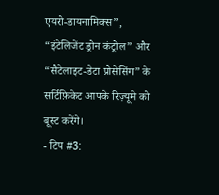एयरो‑डायनामिक्स”, “इंटेलिजेंट ड्रोन कंट्रोल” और “सैटेलाइट‑डेटा प्रोसेसिंग” के सर्टिफ़िकेट आपके रिज़्यूमे को बूस्ट करेंगे।
- टिप #3: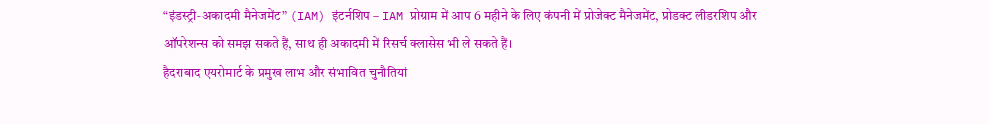“इंडस्ट्री‑अकादमी मैनेजमेंट” (IAM) इंटर्नशिप – IAM प्रोग्राम में आप 6 महीने के लिए कंपनी में प्रोजेक्ट मैनेजमेंट, प्रोडक्ट लीडरशिप और ऑपरेशन्स को समझ सकते हैं, साथ ही अकादमी में रिसर्च क्लासेस भी ले सकते हैं।
हैदराबाद एयरोमार्ट के प्रमुख लाभ और संभावित चुनौतियां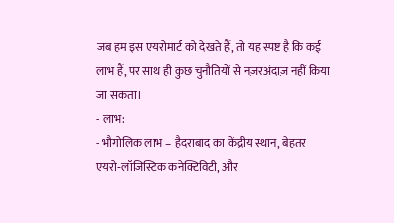जब हम इस एयरोमार्ट को देखते हैं, तो यह स्पष्ट है कि कई लाभ हैं, पर साथ ही कुछ चुनौतियों से नज़रअंदाज़ नहीं किया जा सकता।
- लाभ:
- भौगोलिक लाभ – हैदराबाद का केंद्रीय स्थान, बेहतर एयरो‑लॉजिस्टिक कनेक्टिविटी, और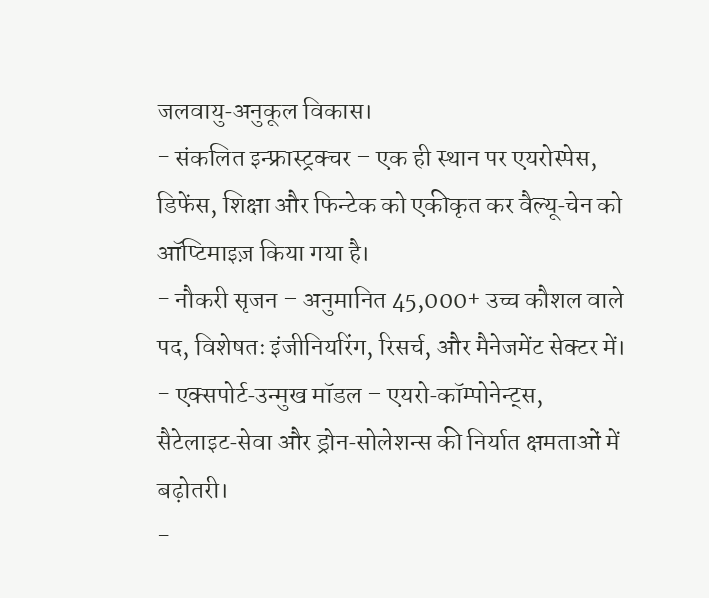जलवायु‑अनुकूल विकास।
- संकलित इन्फ्रास्ट्रक्चर – एक ही स्थान पर एयरोस्पेस, डिफेंस, शिक्षा और फिन्टेक को एकीकृत कर वैल्यू‑चेन को ऑप्टिमाइज़ किया गया है।
- नौकरी सृजन – अनुमानित 45,000+ उच्च कौशल वाले पद, विशेषतः इंजीनियरिंग, रिसर्च, और मैनेजमेंट सेक्टर में।
- एक्सपोर्ट‑उन्मुख मॉडल – एयरो‑कॉम्पोनेन्ट्स, सैटेलाइट‑सेवा और ड्रोन‑सोलेशन्स की निर्यात क्षमताओं में बढ़ोतरी।
-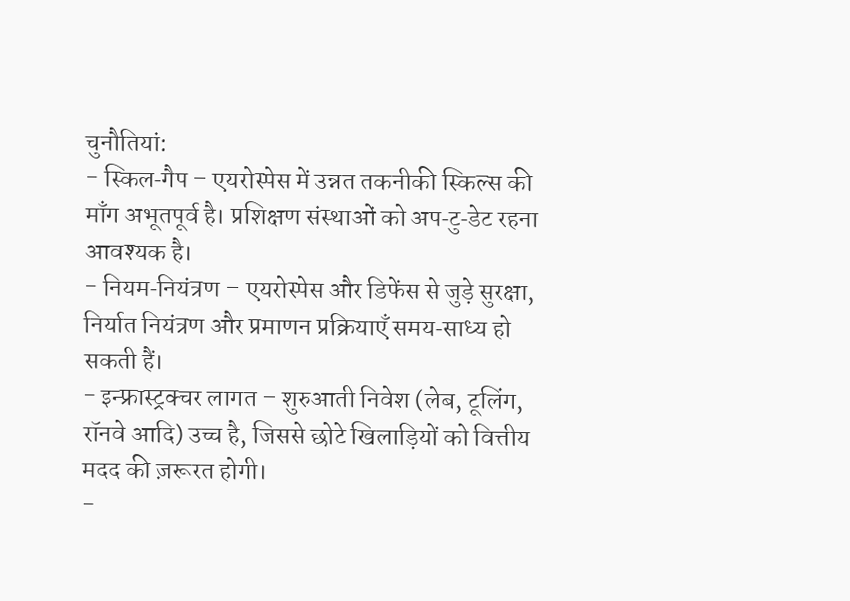चुनौतियां:
- स्किल‑गैप – एयरोस्पेस में उन्नत तकनीकी स्किल्स की माँग अभूतपूर्व है। प्रशिक्षण संस्थाओं को अप‑टु‑डेट रहना आवश्यक है।
- नियम‑नियंत्रण – एयरोस्पेस और डिफेंस से जुड़े सुरक्षा, निर्यात नियंत्रण और प्रमाणन प्रक्रियाएँ समय‑साध्य हो सकती हैं।
- इन्फ्रास्ट्रक्चर लागत – शुरुआती निवेश (लेब, टूलिंग, रॉनवे आदि) उच्च है, जिससे छोटे खिलाड़ियों को वित्तीय मदद की ज़रूरत होगी।
-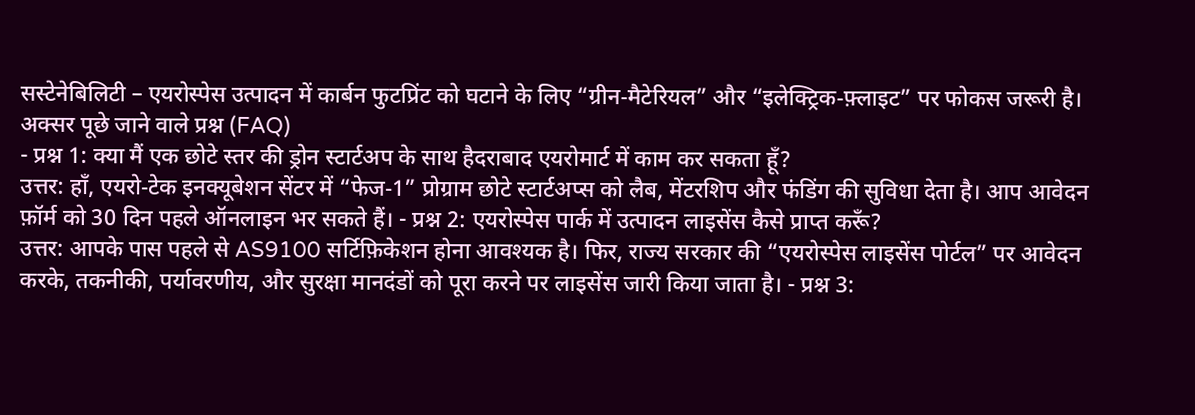सस्टेनेबिलिटी – एयरोस्पेस उत्पादन में कार्बन फुटप्रिंट को घटाने के लिए “ग्रीन‑मैटेरियल” और “इलेक्ट्रिक‑फ़्लाइट” पर फोकस जरूरी है।
अक्सर पूछे जाने वाले प्रश्न (FAQ)
- प्रश्न 1: क्या मैं एक छोटे स्तर की ड्रोन स्टार्टअप के साथ हैदराबाद एयरोमार्ट में काम कर सकता हूँ?
उत्तर: हाँ, एयरो‑टेक इनक्यूबेशन सेंटर में “फेज‑1” प्रोग्राम छोटे स्टार्टअप्स को लैब, मेंटरशिप और फंडिंग की सुविधा देता है। आप आवेदन फ़ॉर्म को 30 दिन पहले ऑनलाइन भर सकते हैं। - प्रश्न 2: एयरोस्पेस पार्क में उत्पादन लाइसेंस कैसे प्राप्त करूँ?
उत्तर: आपके पास पहले से AS9100 सर्टिफ़िकेशन होना आवश्यक है। फिर, राज्य सरकार की “एयरोस्पेस लाइसेंस पोर्टल” पर आवेदन करके, तकनीकी, पर्यावरणीय, और सुरक्षा मानदंडों को पूरा करने पर लाइसेंस जारी किया जाता है। - प्रश्न 3: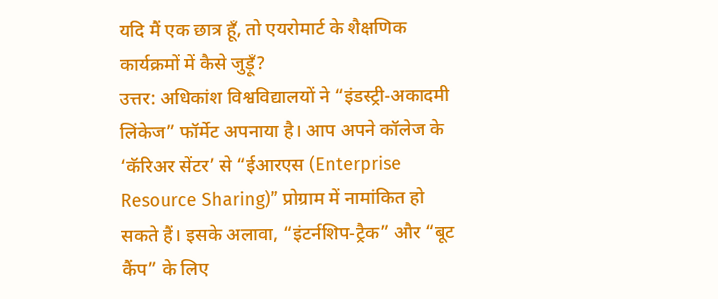यदि मैं एक छात्र हूँ, तो एयरोमार्ट के शैक्षणिक कार्यक्रमों में कैसे जुड़ूँ?
उत्तर: अधिकांश विश्वविद्यालयों ने “इंडस्ट्री‑अकादमी लिंकेज” फॉर्मेट अपनाया है। आप अपने कॉलेज के ‘कॅरिअर सेंटर’ से “ईआरएस (Enterprise Resource Sharing)” प्रोग्राम में नामांकित हो सकते हैं। इसके अलावा, “इंटर्नशिप‑ट्रैक” और “बूट कैंप” के लिए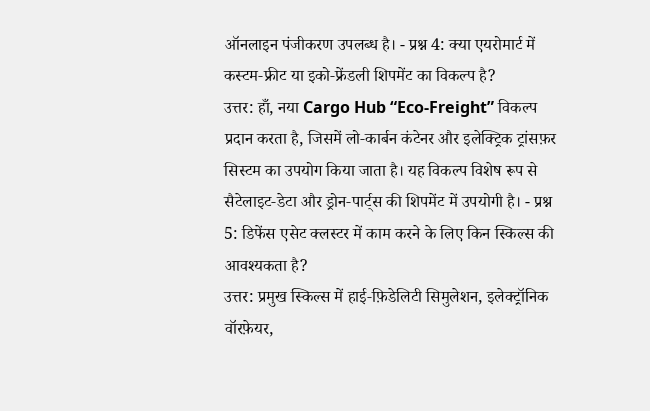ऑनलाइन पंजीकरण उपलब्ध है। - प्रश्न 4: क्या एयरोमार्ट में कस्टम‑फ्रीट या इको‑फ्रेंडली शिपमेंट का विकल्प है?
उत्तर: हाँ, नया Cargo Hub “Eco‑Freight” विकल्प प्रदान करता है, जिसमें लो‑कार्बन कंटेनर और इलेक्ट्रिक ट्रांसफ़र सिस्टम का उपयोग किया जाता है। यह विकल्प विशेष रूप से सैटेलाइट‑डेटा और ड्रोन‑पार्ट्स की शिपमेंट में उपयोगी है। - प्रश्न 5: डिफेंस एसेट क्लस्टर में काम करने के लिए किन स्किल्स की आवश्यकता है?
उत्तर: प्रमुख स्किल्स में हाई‑फ़िडेलिटी सिमुलेशन, इलेक्ट्रॉनिक वॉरफ़ेयर,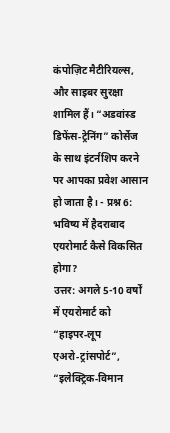कंपोज़िट मैटीरियल्स, और साइबर सुरक्षा शामिल हैं। “अडवांस्ड डिफेंस‑ट्रेनिंग” कोर्सेज के साथ इंटर्नशिप करने पर आपका प्रवेश आसान हो जाता है। - प्रश्न 6: भविष्य में हैदराबाद एयरोमार्ट कैसे विकसित होगा?
उत्तर: अगले 5-10 वर्षों में एयरोमार्ट को “हाइपर‑लूप एअरो‑ट्रांसपोर्ट”, “इलेक्ट्रिक‑विमान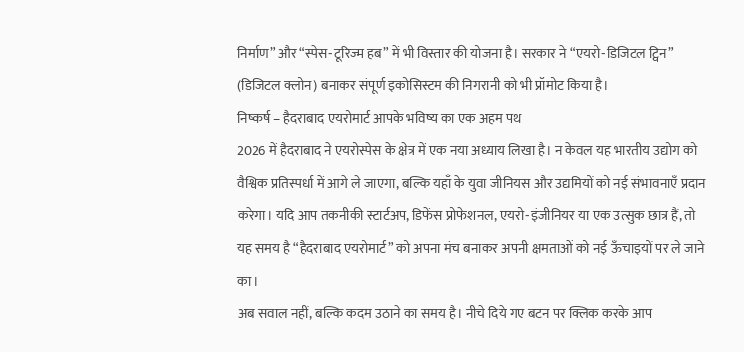निर्माण” और “स्पेस‑टूरिज्म हब” में भी विस्तार की योजना है। सरकार ने “एयरो‑डिजिटल ट्विन” (डिजिटल क्लोन) बनाकर संपूर्ण इकोसिस्टम की निगरानी को भी प्रॉमोट किया है।
निष्कर्ष – हैदराबाद एयरोमार्ट आपके भविष्य का एक अहम पथ
2026 में हैदराबाद ने एयरोस्पेस के क्षेत्र में एक नया अध्याय लिखा है। न केवल यह भारतीय उद्योग को वैश्विक प्रतिस्पर्धा में आगे ले जाएगा, बल्कि यहाँ के युवा जीनियस और उद्यमियों को नई संभावनाएँ प्रदान करेगा। यदि आप तकनीकी स्टार्टअप, डिफेंस प्रोफेशनल, एयरो‑इंजीनियर या एक उत्सुक छात्र हैं, तो यह समय है “हैदराबाद एयरोमार्ट” को अपना मंच बनाकर अपनी क्षमताओं को नई ऊँचाइयों पर ले जाने का।
अब सवाल नहीं, बल्कि कदम उठाने का समय है। नीचे दिये गए बटन पर क्लिक करके आप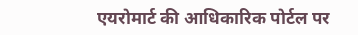एयरोमार्ट की आधिकारिक पोर्टल पर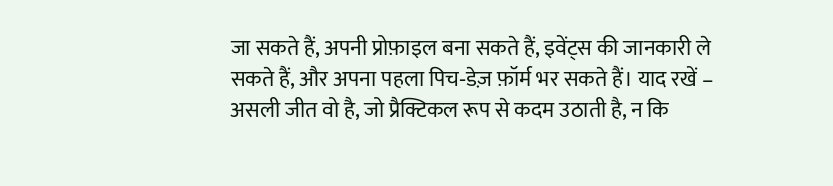जा सकते हैं, अपनी प्रोफ़ाइल बना सकते हैं, इवेंट्स की जानकारी ले सकते हैं, और अपना पहला पिच‑डेज़ फ़ॉर्म भर सकते हैं। याद रखें – असली जीत वो है, जो प्रैक्टिकल रूप से कदम उठाती है, न कि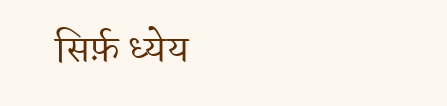सिर्फ़ ध्येय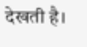देखती है।